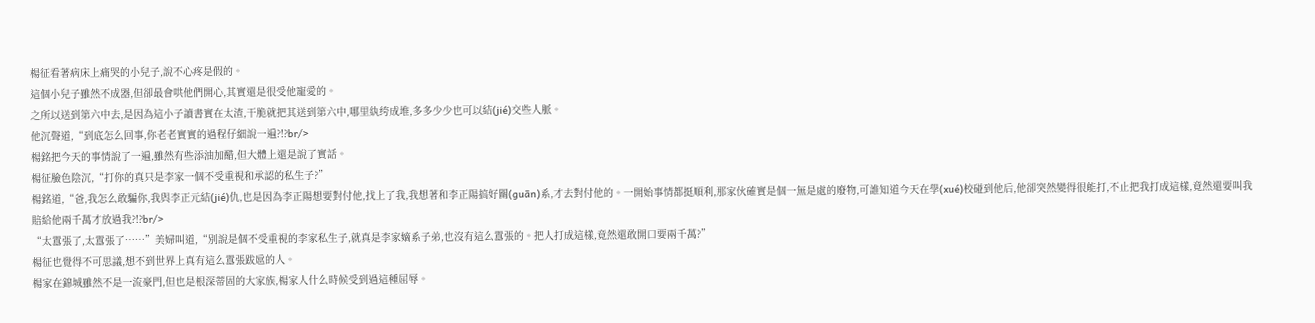楊征看著病床上痛哭的小兒子,說不心疼是假的。
這個小兒子雖然不成器,但卻最會哄他們開心,其實還是很受他寵愛的。
之所以送到第六中去,是因為這小子讀書實在太渣,干脆就把其送到第六中,哪里紈绔成堆,多多少少也可以結(jié)交些人脈。
他沉聲道,“到底怎么回事,你老老實實的過程仔細說一遍?!?br/>
楊銘把今天的事情說了一遍,雖然有些添油加醋,但大體上還是說了實話。
楊征臉色陰沉,“打你的真只是李家一個不受重視和承認的私生子?”
楊銘道,“爸,我怎么敢騙你,我與李正元結(jié)仇,也是因為李正陽想要對付他,找上了我,我想著和李正陽搞好關(guān)系,才去對付他的。一開始事情都挺順利,那家伙確實是個一無是處的廢物,可誰知道今天在學(xué)校碰到他后,他卻突然變得很能打,不止把我打成這樣,竟然還要叫我賠給他兩千萬才放過我?!?br/>
“太囂張了,太囂張了……”美婦叫道,“別說是個不受重視的李家私生子,就真是李家嫡系子弟,也沒有這么囂張的。把人打成這樣,竟然還敢開口要兩千萬?”
楊征也覺得不可思議,想不到世界上真有這么囂張跋扈的人。
楊家在錦城雖然不是一流豪門,但也是根深蒂固的大家族,楊家人什么時候受到過這種屈辱。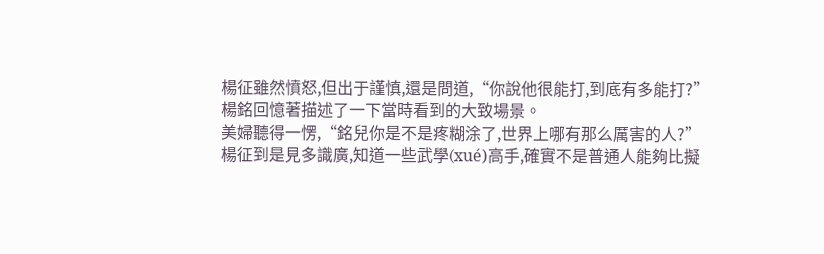楊征雖然憤怒,但出于謹慎,還是問道,“你說他很能打,到底有多能打?”
楊銘回憶著描述了一下當時看到的大致場景。
美婦聽得一愣,“銘兒你是不是疼糊涂了,世界上哪有那么厲害的人?”
楊征到是見多識廣,知道一些武學(xué)高手,確實不是普通人能夠比擬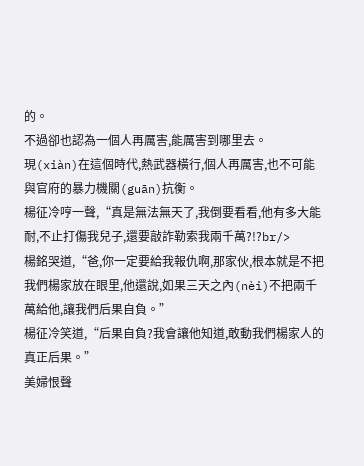的。
不過卻也認為一個人再厲害,能厲害到哪里去。
現(xiàn)在這個時代,熱武器橫行,個人再厲害,也不可能與官府的暴力機關(guān)抗衡。
楊征冷哼一聲,“真是無法無天了,我倒要看看,他有多大能耐,不止打傷我兒子,還要敲詐勒索我兩千萬?!?br/>
楊銘哭道,“爸,你一定要給我報仇啊,那家伙,根本就是不把我們楊家放在眼里,他還說,如果三天之內(nèi)不把兩千萬給他,讓我們后果自負。”
楊征冷笑道,“后果自負?我會讓他知道,敢動我們楊家人的真正后果。”
美婦恨聲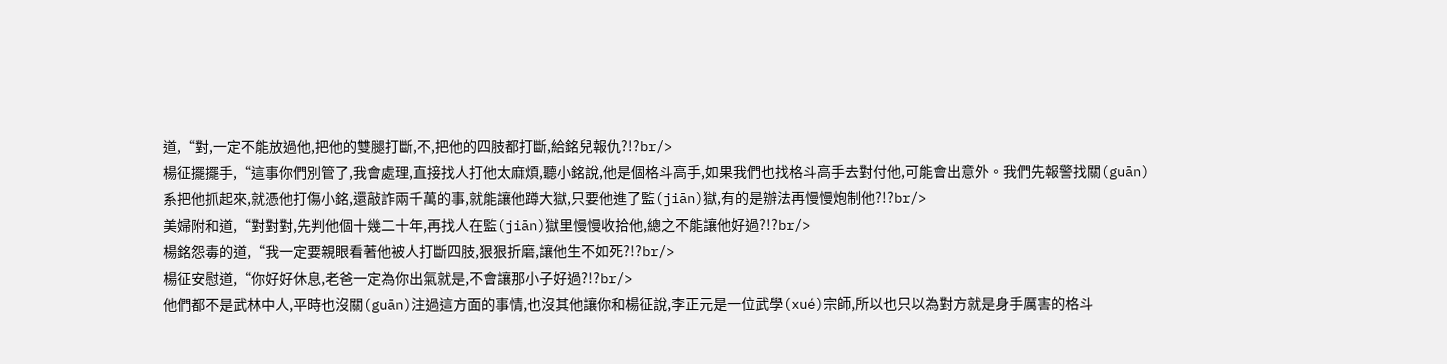道,“對,一定不能放過他,把他的雙腿打斷,不,把他的四肢都打斷,給銘兒報仇?!?br/>
楊征擺擺手,“這事你們別管了,我會處理,直接找人打他太麻煩,聽小銘說,他是個格斗高手,如果我們也找格斗高手去對付他,可能會出意外。我們先報警找關(guān)系把他抓起來,就憑他打傷小銘,還敲詐兩千萬的事,就能讓他蹲大獄,只要他進了監(jiān)獄,有的是辦法再慢慢炮制他?!?br/>
美婦附和道,“對對對,先判他個十幾二十年,再找人在監(jiān)獄里慢慢收拾他,總之不能讓他好過?!?br/>
楊銘怨毒的道,“我一定要親眼看著他被人打斷四肢,狠狠折磨,讓他生不如死?!?br/>
楊征安慰道,“你好好休息,老爸一定為你出氣就是,不會讓那小子好過?!?br/>
他們都不是武林中人,平時也沒關(guān)注過這方面的事情,也沒其他讓你和楊征說,李正元是一位武學(xué)宗師,所以也只以為對方就是身手厲害的格斗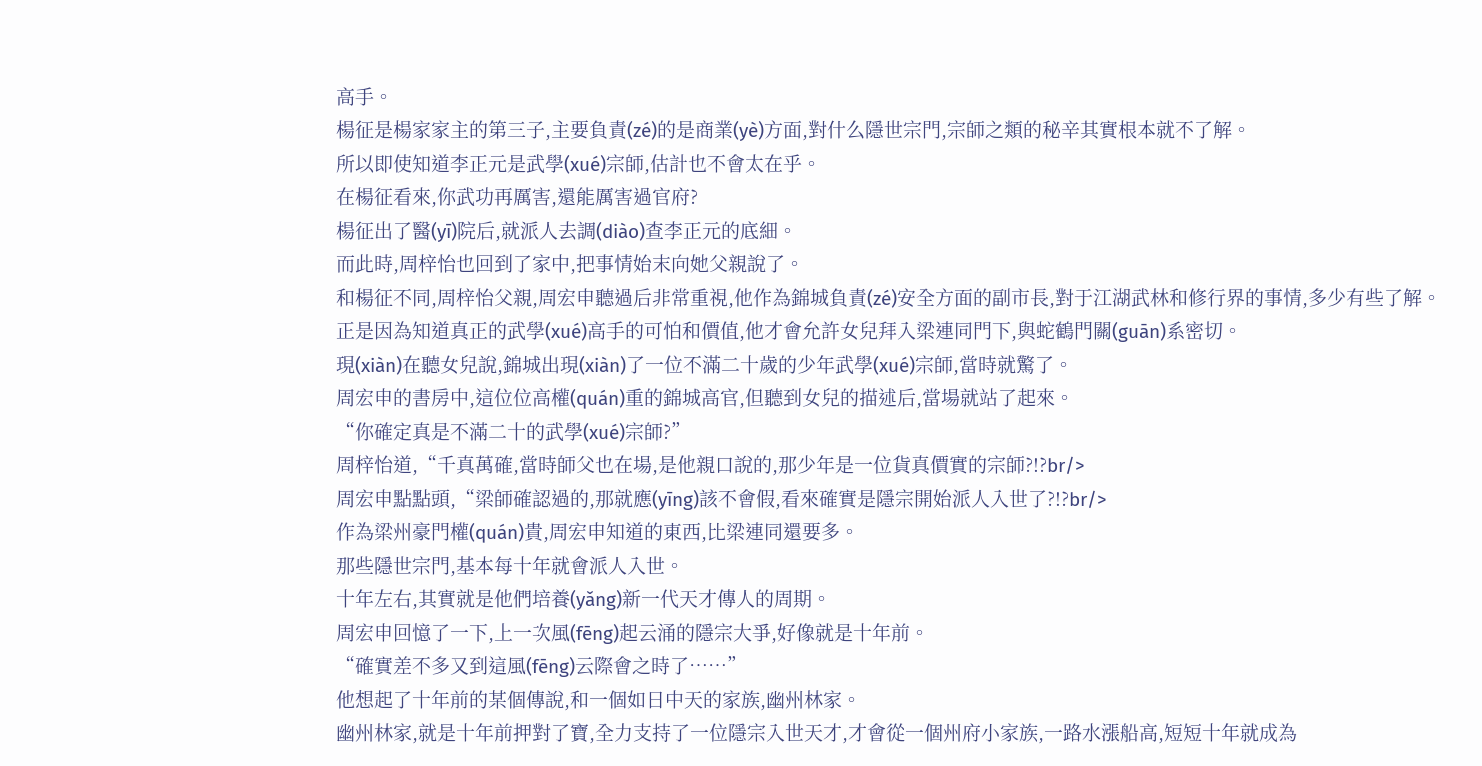高手。
楊征是楊家家主的第三子,主要負責(zé)的是商業(yè)方面,對什么隱世宗門,宗師之類的秘辛其實根本就不了解。
所以即使知道李正元是武學(xué)宗師,估計也不會太在乎。
在楊征看來,你武功再厲害,還能厲害過官府?
楊征出了醫(yī)院后,就派人去調(diào)查李正元的底細。
而此時,周梓怡也回到了家中,把事情始末向她父親說了。
和楊征不同,周梓怡父親,周宏申聽過后非常重視,他作為錦城負責(zé)安全方面的副市長,對于江湖武林和修行界的事情,多少有些了解。
正是因為知道真正的武學(xué)高手的可怕和價值,他才會允許女兒拜入梁連同門下,與蛇鶴門關(guān)系密切。
現(xiàn)在聽女兒說,錦城出現(xiàn)了一位不滿二十歲的少年武學(xué)宗師,當時就驚了。
周宏申的書房中,這位位高權(quán)重的錦城高官,但聽到女兒的描述后,當場就站了起來。
“你確定真是不滿二十的武學(xué)宗師?”
周梓怡道,“千真萬確,當時師父也在場,是他親口說的,那少年是一位貨真價實的宗師?!?br/>
周宏申點點頭,“梁師確認過的,那就應(yīng)該不會假,看來確實是隱宗開始派人入世了?!?br/>
作為梁州豪門權(quán)貴,周宏申知道的東西,比梁連同還要多。
那些隱世宗門,基本每十年就會派人入世。
十年左右,其實就是他們培養(yǎng)新一代天才傳人的周期。
周宏申回憶了一下,上一次風(fēng)起云涌的隱宗大爭,好像就是十年前。
“確實差不多又到這風(fēng)云際會之時了……”
他想起了十年前的某個傳說,和一個如日中天的家族,幽州林家。
幽州林家,就是十年前押對了寶,全力支持了一位隱宗入世天才,才會從一個州府小家族,一路水漲船高,短短十年就成為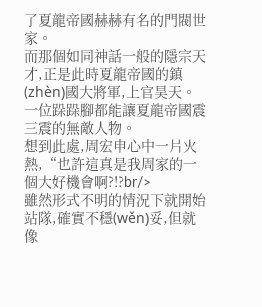了夏龍帝國赫赫有名的門閥世家。
而那個如同神話一般的隱宗天才,正是此時夏龍帝國的鎮(zhèn)國大將軍,上官昊天。
一位跺跺腳都能讓夏龍帝國震三震的無敵人物。
想到此處,周宏申心中一片火熱,“也許這真是我周家的一個大好機會啊?!?br/>
雖然形式不明的情況下就開始站隊,確實不穩(wěn)妥,但就像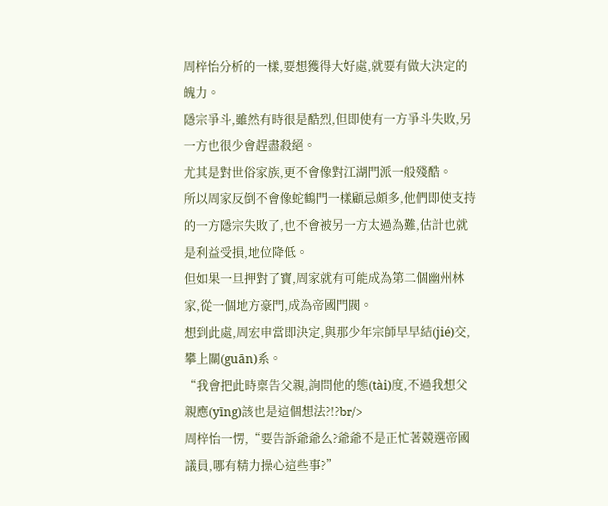周梓怡分析的一樣,要想獲得大好處,就要有做大決定的魄力。
隱宗爭斗,雖然有時很是酷烈,但即使有一方爭斗失敗,另一方也很少會趕盡殺絕。
尤其是對世俗家族,更不會像對江湖門派一般殘酷。
所以周家反倒不會像蛇鶴門一樣顧忌頗多,他們即使支持的一方隱宗失敗了,也不會被另一方太過為難,估計也就是利益受損,地位降低。
但如果一旦押對了寶,周家就有可能成為第二個幽州林家,從一個地方豪門,成為帝國門閥。
想到此處,周宏申當即決定,與那少年宗師早早結(jié)交,攀上關(guān)系。
“我會把此時稟告父親,詢問他的態(tài)度,不過我想父親應(yīng)該也是這個想法?!?br/>
周梓怡一愣,“要告訴爺爺么?爺爺不是正忙著競選帝國議員,哪有精力操心這些事?”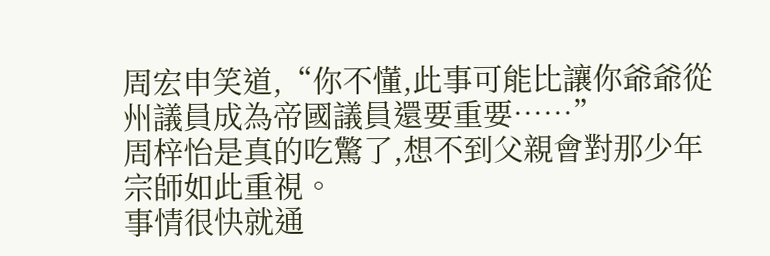周宏申笑道,“你不懂,此事可能比讓你爺爺從州議員成為帝國議員還要重要……”
周梓怡是真的吃驚了,想不到父親會對那少年宗師如此重視。
事情很快就通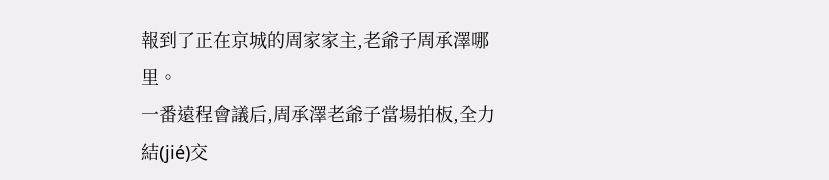報到了正在京城的周家家主,老爺子周承澤哪里。
一番遠程會議后,周承澤老爺子當場拍板,全力結(jié)交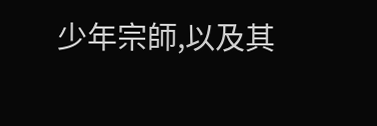少年宗師,以及其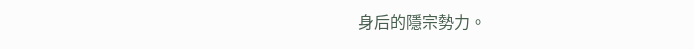身后的隱宗勢力。